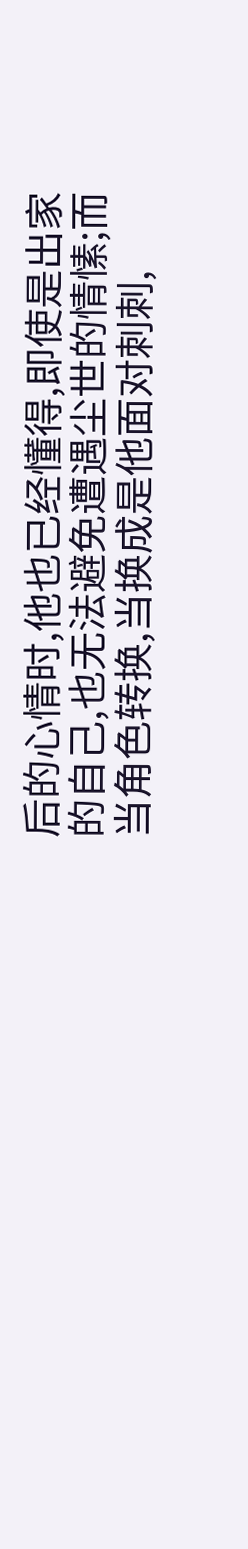后的心情时,他也已经懂得,即使是出家的自己,也无法避免遭遇尘世的情愫;而当角色转换,当换成是他面对刺刺,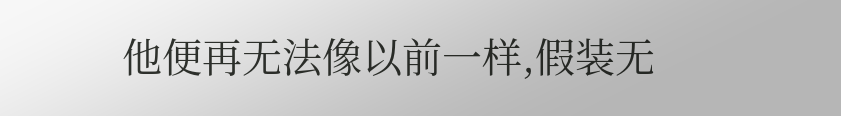他便再无法像以前一样,假装无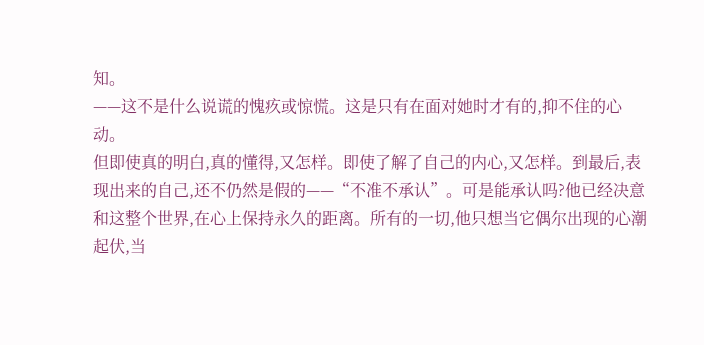知。
——这不是什么说谎的愧疚或惊慌。这是只有在面对她时才有的,抑不住的心动。
但即使真的明白,真的懂得,又怎样。即使了解了自己的内心,又怎样。到最后,表现出来的自己,还不仍然是假的——“不准不承认”。可是能承认吗?他已经决意和这整个世界,在心上保持永久的距离。所有的一切,他只想当它偶尔出现的心潮起伏,当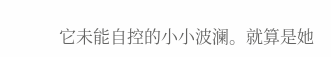它未能自控的小小波澜。就算是她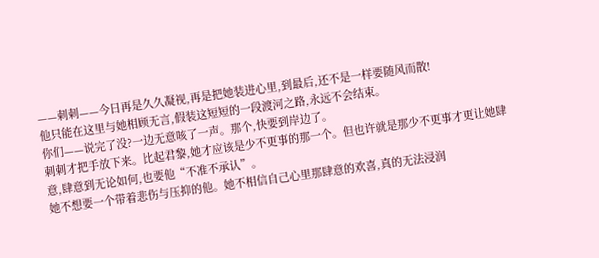——刺刺——今日再是久久凝视,再是把她装进心里,到最后,还不是一样要随风而散!
他只能在这里与她相顾无言,假装这短短的一段渡河之路,永远不会结束。
你们——说完了没?一边无意咳了一声。那个,快要到岸边了。
刺刺才把手放下来。比起君黎,她才应该是少不更事的那一个。但也许就是那少不更事才更让她肆意,肆意到无论如何,也要他“不准不承认”。
她不想要一个带着悲伤与压抑的他。她不相信自己心里那肆意的欢喜,真的无法浸润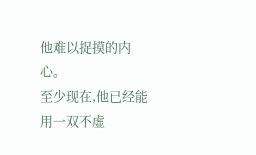他难以捉摸的内心。
至少现在,他已经能用一双不虚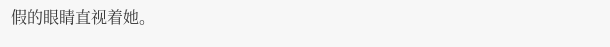假的眼睛直视着她。